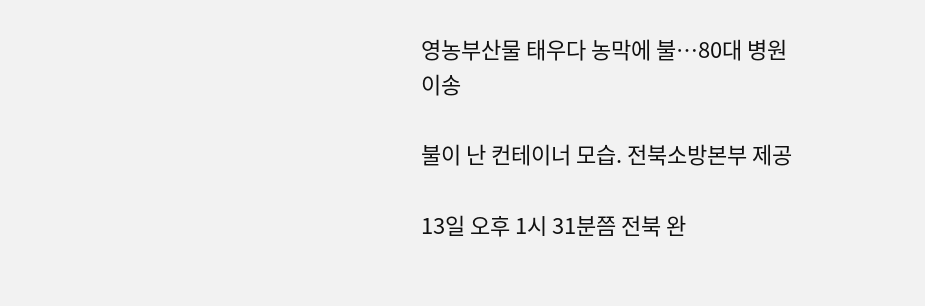영농부산물 태우다 농막에 불…80대 병원 이송

불이 난 컨테이너 모습. 전북소방본부 제공

13일 오후 1시 31분쯤 전북 완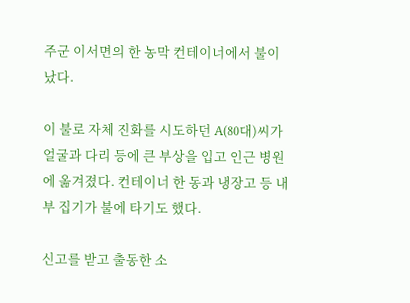주군 이서면의 한 농막 컨테이너에서 불이 났다.

이 불로 자체 진화를 시도하던 A(80대)씨가 얼굴과 다리 등에 큰 부상을 입고 인근 병원에 옮겨졌다. 컨테이너 한 동과 냉장고 등 내부 집기가 불에 타기도 했다.

신고를 받고 출동한 소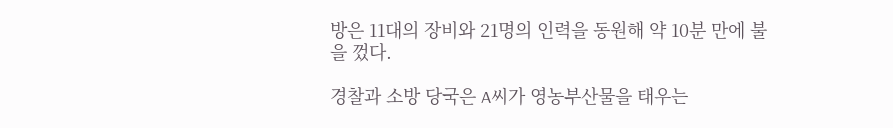방은 11대의 장비와 21명의 인력을 동원해 약 10분 만에 불을 껐다.

경찰과 소방 당국은 A씨가 영농부산물을 태우는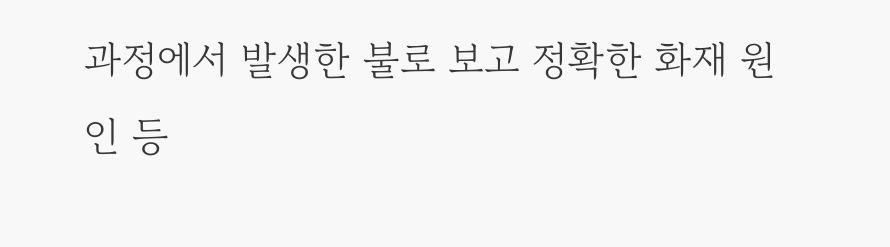과정에서 발생한 불로 보고 정확한 화재 원인 등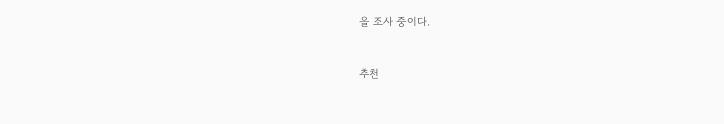을 조사 중이다.


추천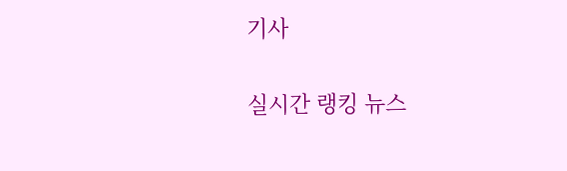기사

실시간 랭킹 뉴스